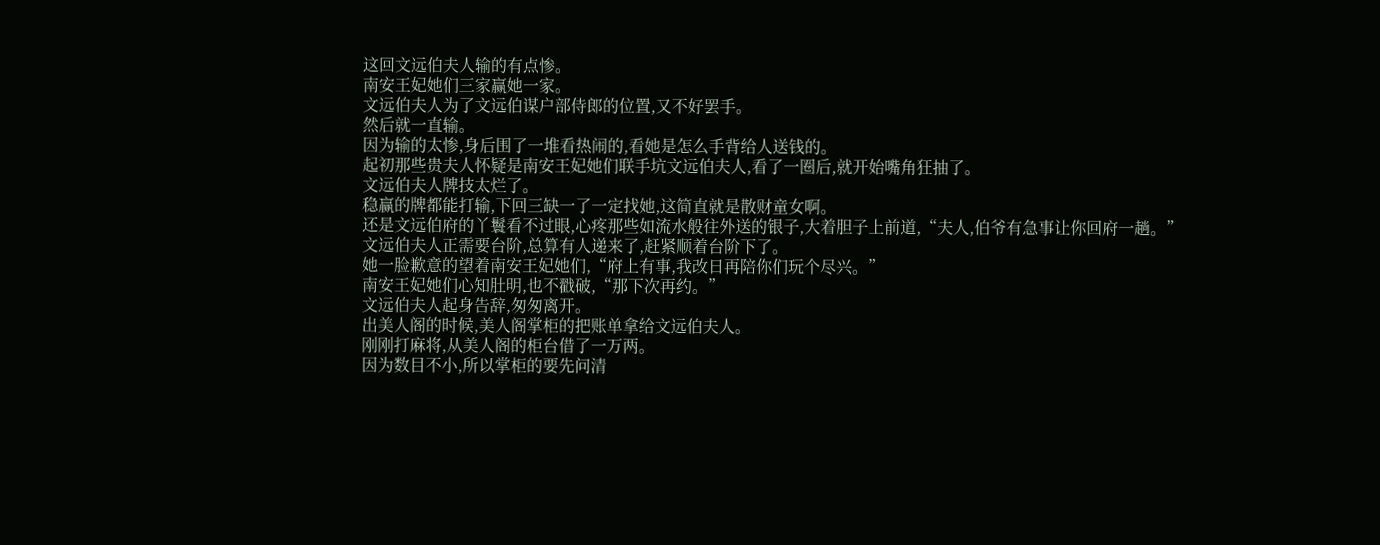这回文远伯夫人输的有点惨。
南安王妃她们三家赢她一家。
文远伯夫人为了文远伯谋户部侍郎的位置,又不好罢手。
然后就一直输。
因为输的太惨,身后围了一堆看热闹的,看她是怎么手背给人送钱的。
起初那些贵夫人怀疑是南安王妃她们联手坑文远伯夫人,看了一圈后,就开始嘴角狂抽了。
文远伯夫人牌技太烂了。
稳赢的牌都能打输,下回三缺一了一定找她,这简直就是散财童女啊。
还是文远伯府的丫鬟看不过眼,心疼那些如流水般往外送的银子,大着胆子上前道,“夫人,伯爷有急事让你回府一趟。”
文远伯夫人正需要台阶,总算有人递来了,赶紧顺着台阶下了。
她一脸歉意的望着南安王妃她们,“府上有事,我改日再陪你们玩个尽兴。”
南安王妃她们心知肚明,也不戳破,“那下次再约。”
文远伯夫人起身告辞,匆匆离开。
出美人阁的时候,美人阁掌柜的把账单拿给文远伯夫人。
刚刚打麻将,从美人阁的柜台借了一万两。
因为数目不小,所以掌柜的要先问清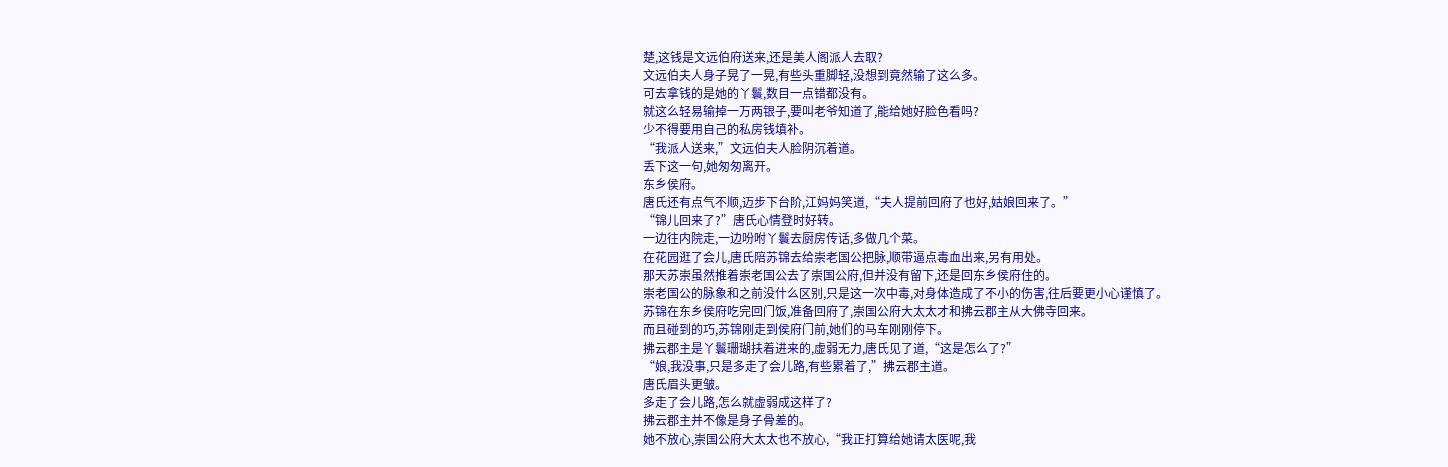楚,这钱是文远伯府送来,还是美人阁派人去取?
文远伯夫人身子晃了一晃,有些头重脚轻,没想到竟然输了这么多。
可去拿钱的是她的丫鬟,数目一点错都没有。
就这么轻易输掉一万两银子,要叫老爷知道了,能给她好脸色看吗?
少不得要用自己的私房钱填补。
“我派人送来,”文远伯夫人脸阴沉着道。
丢下这一句,她匆匆离开。
东乡侯府。
唐氏还有点气不顺,迈步下台阶,江妈妈笑道,“夫人提前回府了也好,姑娘回来了。”
“锦儿回来了?”唐氏心情登时好转。
一边往内院走,一边吩咐丫鬟去厨房传话,多做几个菜。
在花园逛了会儿,唐氏陪苏锦去给崇老国公把脉,顺带逼点毒血出来,另有用处。
那天苏崇虽然推着崇老国公去了崇国公府,但并没有留下,还是回东乡侯府住的。
崇老国公的脉象和之前没什么区别,只是这一次中毒,对身体造成了不小的伤害,往后要更小心谨慎了。
苏锦在东乡侯府吃完回门饭,准备回府了,崇国公府大太太才和拂云郡主从大佛寺回来。
而且碰到的巧,苏锦刚走到侯府门前,她们的马车刚刚停下。
拂云郡主是丫鬟珊瑚扶着进来的,虚弱无力,唐氏见了道,“这是怎么了?”
“娘,我没事,只是多走了会儿路,有些累着了,”拂云郡主道。
唐氏眉头更皱。
多走了会儿路,怎么就虚弱成这样了?
拂云郡主并不像是身子骨差的。
她不放心,崇国公府大太太也不放心,“我正打算给她请太医呢,我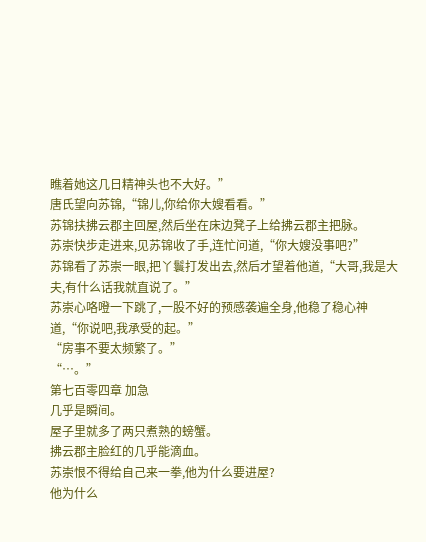瞧着她这几日精神头也不大好。”
唐氏望向苏锦,“锦儿,你给你大嫂看看。”
苏锦扶拂云郡主回屋,然后坐在床边凳子上给拂云郡主把脉。
苏崇快步走进来,见苏锦收了手,连忙问道,“你大嫂没事吧?”
苏锦看了苏崇一眼,把丫鬟打发出去,然后才望着他道,“大哥,我是大夫,有什么话我就直说了。”
苏崇心咯噔一下跳了,一股不好的预感袭遍全身,他稳了稳心神道,“你说吧,我承受的起。”
“房事不要太频繁了。”
“…。”
第七百零四章 加急
几乎是瞬间。
屋子里就多了两只煮熟的螃蟹。
拂云郡主脸红的几乎能滴血。
苏崇恨不得给自己来一拳,他为什么要进屋?
他为什么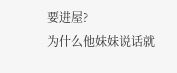要进屋?
为什么他妹妹说话就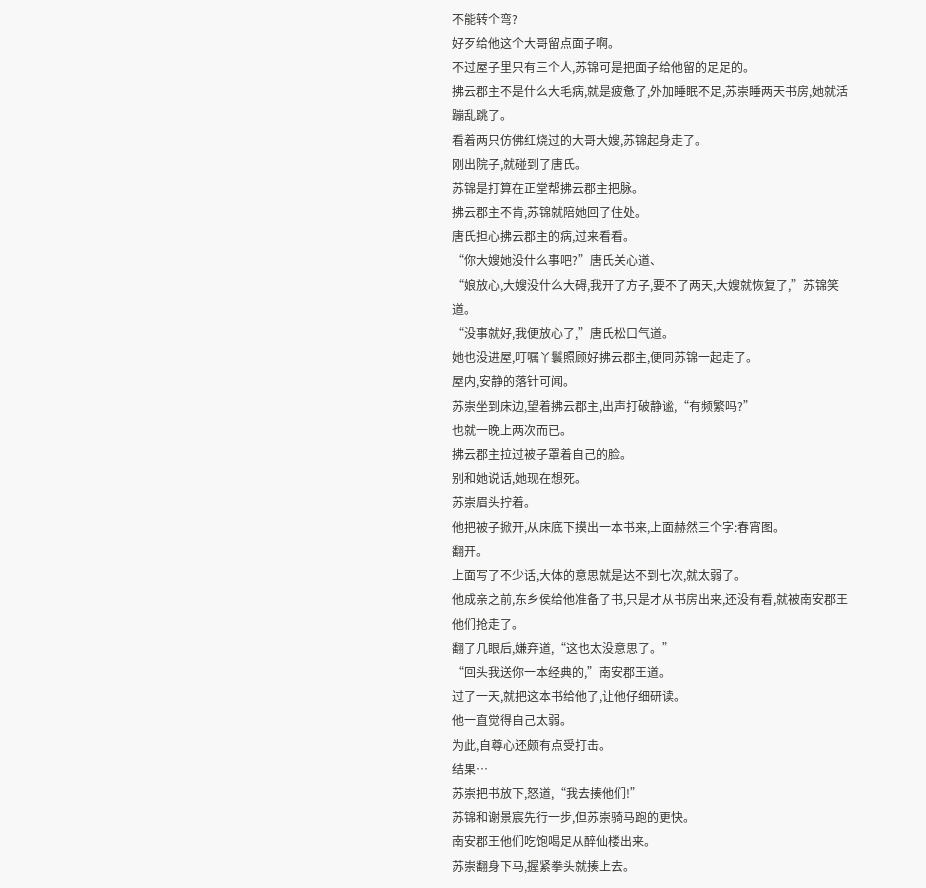不能转个弯?
好歹给他这个大哥留点面子啊。
不过屋子里只有三个人,苏锦可是把面子给他留的足足的。
拂云郡主不是什么大毛病,就是疲惫了,外加睡眠不足,苏崇睡两天书房,她就活蹦乱跳了。
看着两只仿佛红烧过的大哥大嫂,苏锦起身走了。
刚出院子,就碰到了唐氏。
苏锦是打算在正堂帮拂云郡主把脉。
拂云郡主不肯,苏锦就陪她回了住处。
唐氏担心拂云郡主的病,过来看看。
“你大嫂她没什么事吧?”唐氏关心道、
“娘放心,大嫂没什么大碍,我开了方子,要不了两天,大嫂就恢复了,”苏锦笑道。
“没事就好,我便放心了,”唐氏松口气道。
她也没进屋,叮嘱丫鬟照顾好拂云郡主,便同苏锦一起走了。
屋内,安静的落针可闻。
苏崇坐到床边,望着拂云郡主,出声打破静谧,“有频繁吗?”
也就一晚上两次而已。
拂云郡主拉过被子罩着自己的脸。
别和她说话,她现在想死。
苏崇眉头拧着。
他把被子掀开,从床底下摸出一本书来,上面赫然三个字:春宵图。
翻开。
上面写了不少话,大体的意思就是达不到七次,就太弱了。
他成亲之前,东乡侯给他准备了书,只是才从书房出来,还没有看,就被南安郡王他们抢走了。
翻了几眼后,嫌弃道,“这也太没意思了。”
“回头我送你一本经典的,”南安郡王道。
过了一天,就把这本书给他了,让他仔细研读。
他一直觉得自己太弱。
为此,自尊心还颇有点受打击。
结果…
苏崇把书放下,怒道,“我去揍他们!”
苏锦和谢景宸先行一步,但苏崇骑马跑的更快。
南安郡王他们吃饱喝足从醉仙楼出来。
苏崇翻身下马,握紧拳头就揍上去。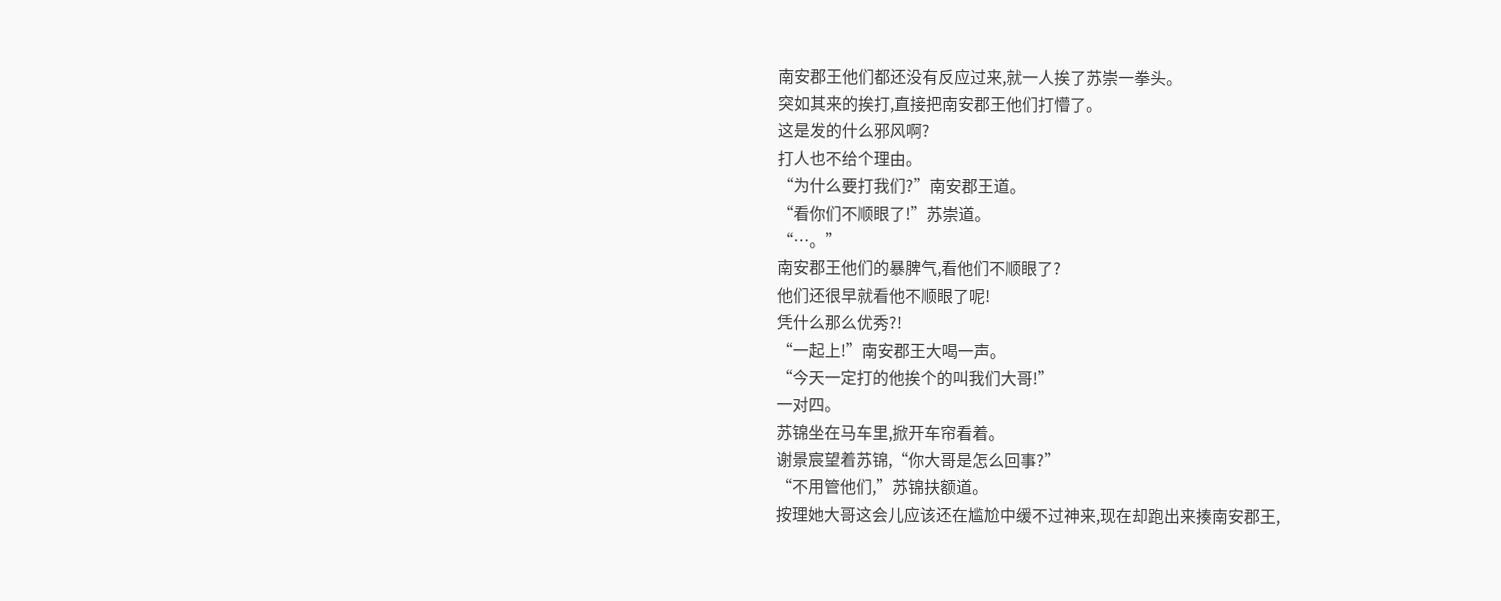南安郡王他们都还没有反应过来,就一人挨了苏崇一拳头。
突如其来的挨打,直接把南安郡王他们打懵了。
这是发的什么邪风啊?
打人也不给个理由。
“为什么要打我们?”南安郡王道。
“看你们不顺眼了!”苏崇道。
“…。”
南安郡王他们的暴脾气,看他们不顺眼了?
他们还很早就看他不顺眼了呢!
凭什么那么优秀?!
“一起上!”南安郡王大喝一声。
“今天一定打的他挨个的叫我们大哥!”
一对四。
苏锦坐在马车里,掀开车帘看着。
谢景宸望着苏锦,“你大哥是怎么回事?”
“不用管他们,”苏锦扶额道。
按理她大哥这会儿应该还在尴尬中缓不过神来,现在却跑出来揍南安郡王,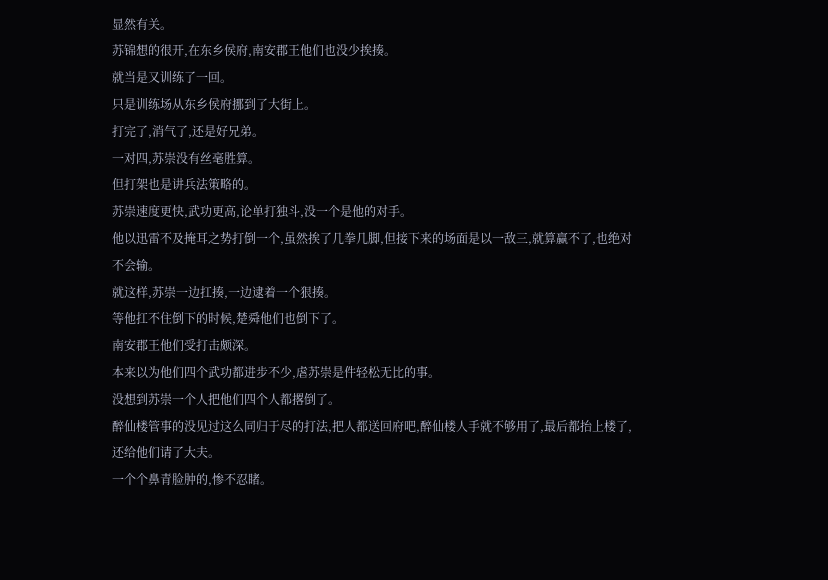显然有关。
苏锦想的很开,在东乡侯府,南安郡王他们也没少挨揍。
就当是又训练了一回。
只是训练场从东乡侯府挪到了大街上。
打完了,消气了,还是好兄弟。
一对四,苏崇没有丝毫胜算。
但打架也是讲兵法策略的。
苏崇速度更快,武功更高,论单打独斗,没一个是他的对手。
他以迅雷不及掩耳之势打倒一个,虽然挨了几拳几脚,但接下来的场面是以一敌三,就算赢不了,也绝对不会输。
就这样,苏崇一边扛揍,一边逮着一个狠揍。
等他扛不住倒下的时候,楚舜他们也倒下了。
南安郡王他们受打击颇深。
本来以为他们四个武功都进步不少,虐苏崇是件轻松无比的事。
没想到苏崇一个人把他们四个人都撂倒了。
醉仙楼管事的没见过这么同归于尽的打法,把人都送回府吧,醉仙楼人手就不够用了,最后都抬上楼了,还给他们请了大夫。
一个个鼻青脸肿的,惨不忍睹。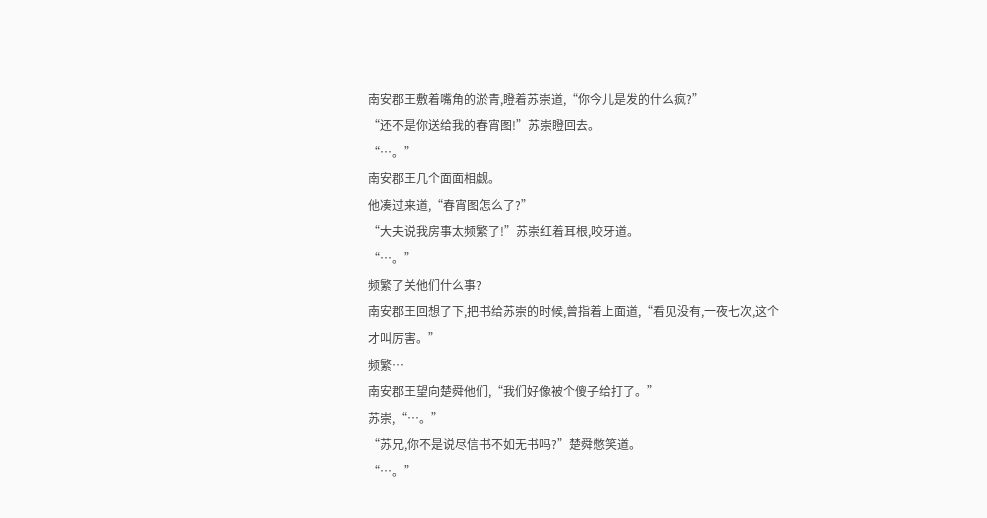南安郡王敷着嘴角的淤青,瞪着苏崇道,“你今儿是发的什么疯?”
“还不是你送给我的春宵图!”苏崇瞪回去。
“…。”
南安郡王几个面面相觑。
他凑过来道,“春宵图怎么了?”
“大夫说我房事太频繁了!”苏崇红着耳根,咬牙道。
“…。”
频繁了关他们什么事?
南安郡王回想了下,把书给苏崇的时候,曾指着上面道,“看见没有,一夜七次,这个才叫厉害。”
频繁…
南安郡王望向楚舜他们,“我们好像被个傻子给打了。”
苏崇,“…。”
“苏兄,你不是说尽信书不如无书吗?”楚舜憋笑道。
“…。”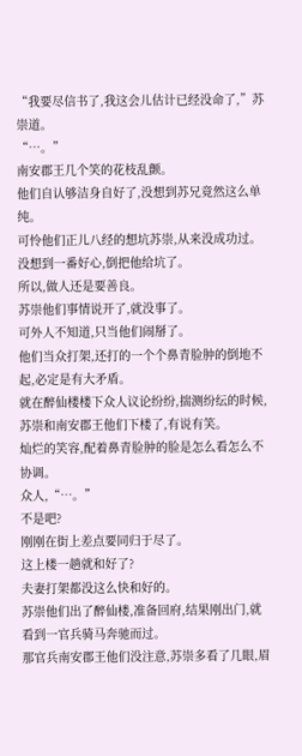“我要尽信书了,我这会儿估计已经没命了,”苏崇道。
“…。”
南安郡王几个笑的花枝乱颤。
他们自认够洁身自好了,没想到苏兄竟然这么单纯。
可怜他们正儿八经的想坑苏崇,从来没成功过。
没想到一番好心,倒把他给坑了。
所以,做人还是要善良。
苏崇他们事情说开了,就没事了。
可外人不知道,只当他们闹掰了。
他们当众打架,还打的一个个鼻青脸肿的倒地不起,必定是有大矛盾。
就在醉仙楼楼下众人议论纷纷,揣测纷纭的时候,苏崇和南安郡王他们下楼了,有说有笑。
灿烂的笑容,配着鼻青脸肿的脸是怎么看怎么不协调。
众人,“…。”
不是吧?
刚刚在街上差点要同归于尽了。
这上楼一趟就和好了?
夫妻打架都没这么快和好的。
苏崇他们出了醉仙楼,准备回府,结果刚出门,就看到一官兵骑马奔驰而过。
那官兵南安郡王他们没注意,苏崇多看了几眼,眉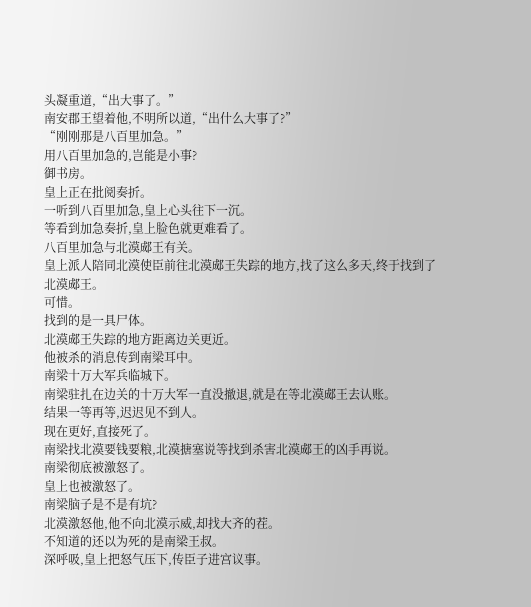头凝重道,“出大事了。”
南安郡王望着他,不明所以道,“出什么大事了?”
“刚刚那是八百里加急。”
用八百里加急的,岂能是小事?
御书房。
皇上正在批阅奏折。
一听到八百里加急,皇上心头往下一沉。
等看到加急奏折,皇上脸色就更难看了。
八百里加急与北漠郕王有关。
皇上派人陪同北漠使臣前往北漠郕王失踪的地方,找了这么多天,终于找到了北漠郕王。
可惜。
找到的是一具尸体。
北漠郕王失踪的地方距离边关更近。
他被杀的消息传到南梁耳中。
南梁十万大军兵临城下。
南梁驻扎在边关的十万大军一直没撤退,就是在等北漠郕王去认账。
结果一等再等,迟迟见不到人。
现在更好,直接死了。
南梁找北漠要钱要粮,北漠搪塞说等找到杀害北漠郕王的凶手再说。
南梁彻底被激怒了。
皇上也被激怒了。
南梁脑子是不是有坑?
北漠激怒他,他不向北漠示威,却找大齐的茬。
不知道的还以为死的是南梁王叔。
深呼吸,皇上把怒气压下,传臣子进宫议事。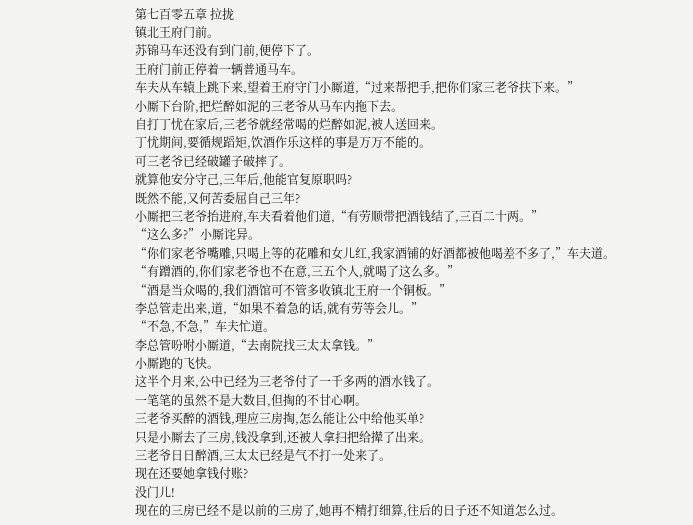第七百零五章 拉拢
镇北王府门前。
苏锦马车还没有到门前,便停下了。
王府门前正停着一辆普通马车。
车夫从车辕上跳下来,望着王府守门小厮道,“过来帮把手,把你们家三老爷扶下来。”
小厮下台阶,把烂醉如泥的三老爷从马车内拖下去。
自打丁忧在家后,三老爷就经常喝的烂醉如泥,被人送回来。
丁忧期间,要循规蹈矩,饮酒作乐这样的事是万万不能的。
可三老爷已经破罐子破摔了。
就算他安分守己,三年后,他能官复原职吗?
既然不能,又何苦委屈自己三年?
小厮把三老爷抬进府,车夫看着他们道,“有劳顺带把酒钱结了,三百二十两。”
“这么多?”小厮诧异。
“你们家老爷嘴雕,只喝上等的花雕和女儿红,我家酒铺的好酒都被他喝差不多了,”车夫道。
“有蹭酒的,你们家老爷也不在意,三五个人,就喝了这么多。”
“酒是当众喝的,我们酒馆可不管多收镇北王府一个铜板。”
李总管走出来,道,“如果不着急的话,就有劳等会儿。”
“不急,不急,”车夫忙道。
李总管吩咐小厮道,“去南院找三太太拿钱。”
小厮跑的飞快。
这半个月来,公中已经为三老爷付了一千多两的酒水钱了。
一笔笔的虽然不是大数目,但掏的不甘心啊。
三老爷买醉的酒钱,理应三房掏,怎么能让公中给他买单?
只是小厮去了三房,钱没拿到,还被人拿扫把给撵了出来。
三老爷日日醉酒,三太太已经是气不打一处来了。
现在还要她拿钱付账?
没门儿!
现在的三房已经不是以前的三房了,她再不精打细算,往后的日子还不知道怎么过。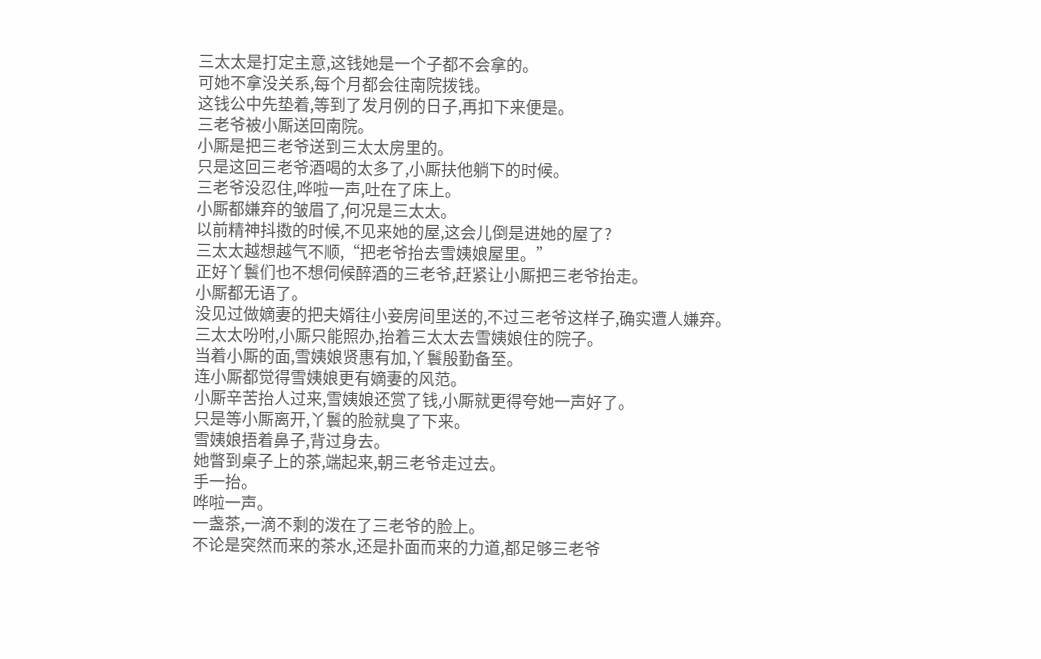三太太是打定主意,这钱她是一个子都不会拿的。
可她不拿没关系,每个月都会往南院拨钱。
这钱公中先垫着,等到了发月例的日子,再扣下来便是。
三老爷被小厮送回南院。
小厮是把三老爷送到三太太房里的。
只是这回三老爷酒喝的太多了,小厮扶他躺下的时候。
三老爷没忍住,哗啦一声,吐在了床上。
小厮都嫌弃的皱眉了,何况是三太太。
以前精神抖擞的时候,不见来她的屋,这会儿倒是进她的屋了?
三太太越想越气不顺,“把老爷抬去雪姨娘屋里。”
正好丫鬟们也不想伺候醉酒的三老爷,赶紧让小厮把三老爷抬走。
小厮都无语了。
没见过做嫡妻的把夫婿往小妾房间里送的,不过三老爷这样子,确实遭人嫌弃。
三太太吩咐,小厮只能照办,抬着三太太去雪姨娘住的院子。
当着小厮的面,雪姨娘贤惠有加,丫鬟殷勤备至。
连小厮都觉得雪姨娘更有嫡妻的风范。
小厮辛苦抬人过来,雪姨娘还赏了钱,小厮就更得夸她一声好了。
只是等小厮离开,丫鬟的脸就臭了下来。
雪姨娘捂着鼻子,背过身去。
她瞥到桌子上的茶,端起来,朝三老爷走过去。
手一抬。
哗啦一声。
一盏茶,一滴不剩的泼在了三老爷的脸上。
不论是突然而来的茶水,还是扑面而来的力道,都足够三老爷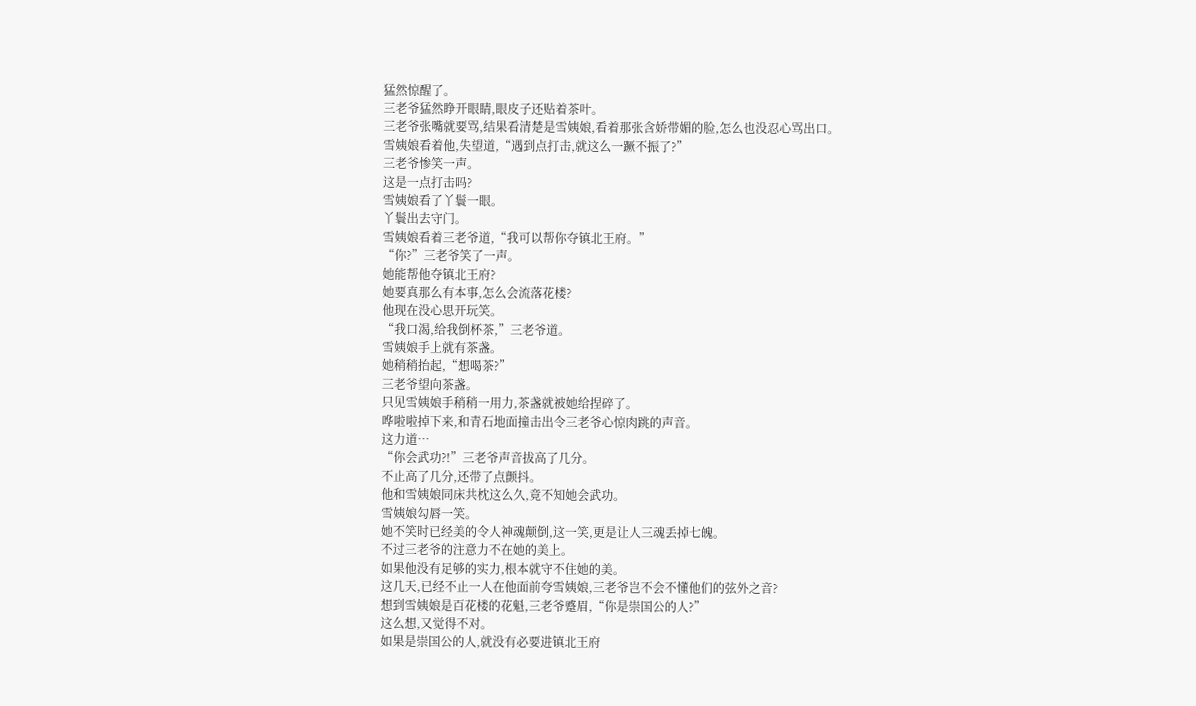猛然惊醒了。
三老爷猛然睁开眼睛,眼皮子还贴着茶叶。
三老爷张嘴就要骂,结果看清楚是雪姨娘,看着那张含娇带媚的脸,怎么也没忍心骂出口。
雪姨娘看着他,失望道,“遇到点打击,就这么一蹶不振了?”
三老爷惨笑一声。
这是一点打击吗?
雪姨娘看了丫鬟一眼。
丫鬟出去守门。
雪姨娘看着三老爷道,“我可以帮你夺镇北王府。”
“你?”三老爷笑了一声。
她能帮他夺镇北王府?
她要真那么有本事,怎么会流落花楼?
他现在没心思开玩笑。
“我口渴,给我倒杯茶,”三老爷道。
雪姨娘手上就有茶盏。
她稍稍抬起,“想喝茶?”
三老爷望向茶盏。
只见雪姨娘手稍稍一用力,茶盏就被她给捏碎了。
哗啦啦掉下来,和青石地面撞击出令三老爷心惊肉跳的声音。
这力道…
“你会武功?!”三老爷声音拔高了几分。
不止高了几分,还带了点颤抖。
他和雪姨娘同床共枕这么久,竟不知她会武功。
雪姨娘勾唇一笑。
她不笑时已经美的令人神魂颠倒,这一笑,更是让人三魂丢掉七魄。
不过三老爷的注意力不在她的美上。
如果他没有足够的实力,根本就守不住她的美。
这几天,已经不止一人在他面前夸雪姨娘,三老爷岂不会不懂他们的弦外之音?
想到雪姨娘是百花楼的花魁,三老爷蹙眉,“你是崇国公的人?”
这么想,又觉得不对。
如果是崇国公的人,就没有必要进镇北王府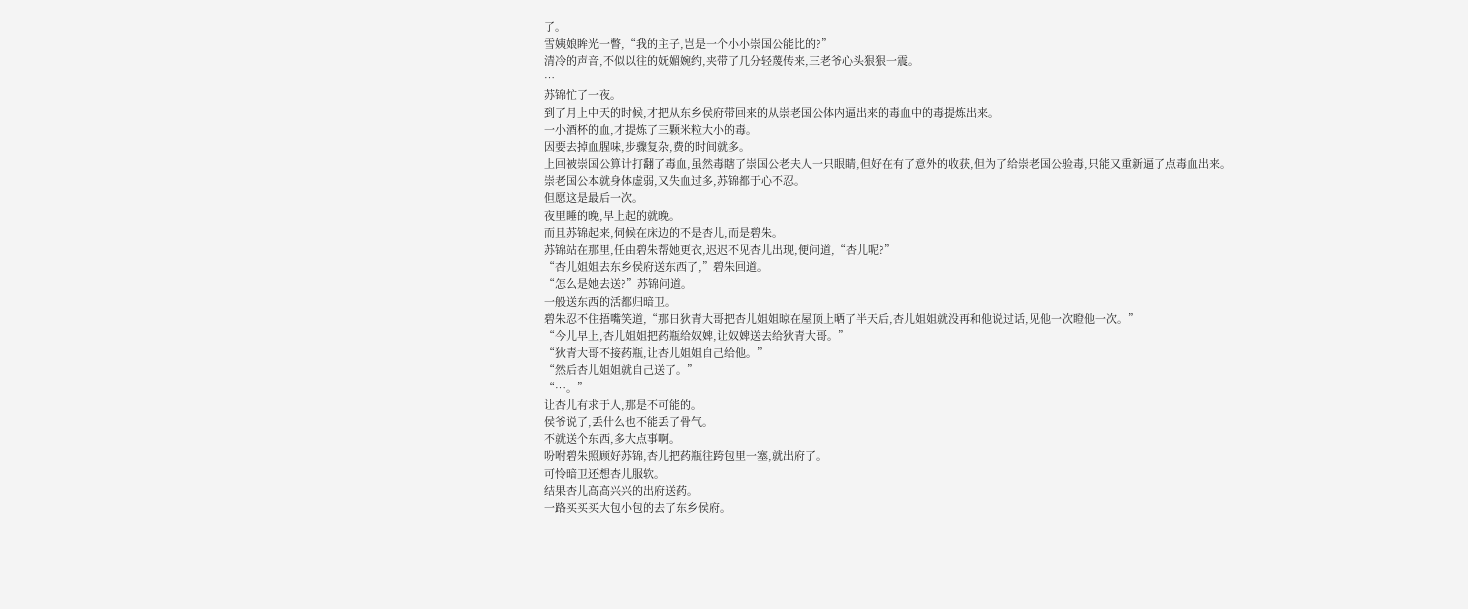了。
雪姨娘眸光一瞥,“我的主子,岂是一个小小崇国公能比的?”
清冷的声音,不似以往的妩媚婉约,夹带了几分轻蔑传来,三老爷心头狠狠一震。
…
苏锦忙了一夜。
到了月上中天的时候,才把从东乡侯府带回来的从崇老国公体内逼出来的毒血中的毒提炼出来。
一小酒杯的血,才提炼了三颗米粒大小的毒。
因要去掉血腥味,步骤复杂,费的时间就多。
上回被崇国公算计打翻了毒血,虽然毒瞎了崇国公老夫人一只眼睛,但好在有了意外的收获,但为了给崇老国公验毒,只能又重新逼了点毒血出来。
崇老国公本就身体虚弱,又失血过多,苏锦都于心不忍。
但愿这是最后一次。
夜里睡的晚,早上起的就晚。
而且苏锦起来,伺候在床边的不是杏儿,而是碧朱。
苏锦站在那里,任由碧朱帮她更衣,迟迟不见杏儿出现,便问道,“杏儿呢?”
“杏儿姐姐去东乡侯府送东西了,”碧朱回道。
“怎么是她去送?”苏锦问道。
一般送东西的活都归暗卫。
碧朱忍不住捂嘴笑道,“那日狄青大哥把杏儿姐姐晾在屋顶上晒了半天后,杏儿姐姐就没再和他说过话,见他一次瞪他一次。”
“今儿早上,杏儿姐姐把药瓶给奴婢,让奴婢送去给狄青大哥。”
“狄青大哥不接药瓶,让杏儿姐姐自己给他。”
“然后杏儿姐姐就自己送了。”
“…。”
让杏儿有求于人,那是不可能的。
侯爷说了,丢什么也不能丢了骨气。
不就送个东西,多大点事啊。
吩咐碧朱照顾好苏锦,杏儿把药瓶往跨包里一塞,就出府了。
可怜暗卫还想杏儿服软。
结果杏儿高高兴兴的出府送药。
一路买买买大包小包的去了东乡侯府。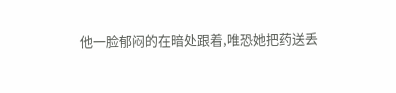他一脸郁闷的在暗处跟着,唯恐她把药送丢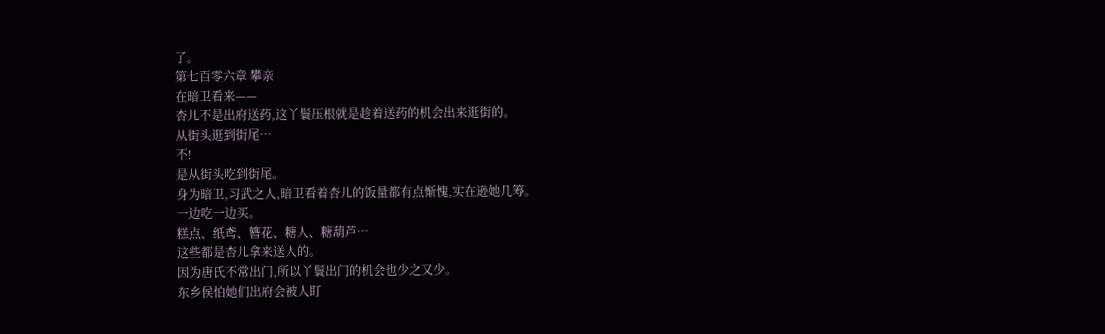了。
第七百零六章 攀亲
在暗卫看来——
杏儿不是出府送药,这丫鬟压根就是趁着送药的机会出来逛街的。
从街头逛到街尾…
不!
是从街头吃到街尾。
身为暗卫,习武之人,暗卫看着杏儿的饭量都有点惭愧,实在逊她几筹。
一边吃一边买。
糕点、纸鸢、簪花、糖人、糖葫芦…
这些都是杏儿拿来送人的。
因为唐氏不常出门,所以丫鬟出门的机会也少之又少。
东乡侯怕她们出府会被人盯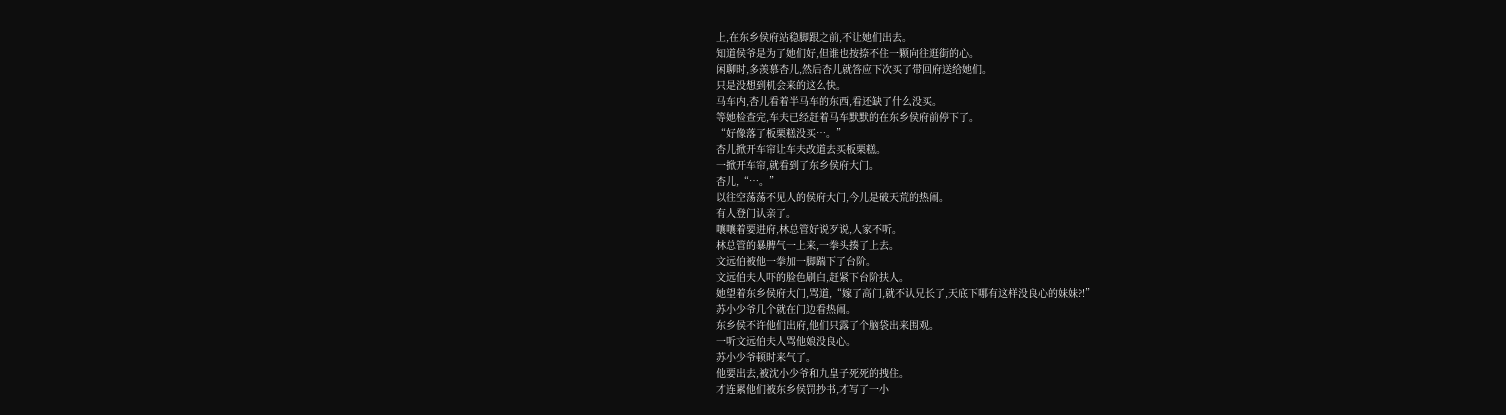上,在东乡侯府站稳脚跟之前,不让她们出去。
知道侯爷是为了她们好,但谁也按捺不住一颗向往逛街的心。
闲聊时,多羡慕杏儿,然后杏儿就答应下次买了带回府送给她们。
只是没想到机会来的这么快。
马车内,杏儿看着半马车的东西,看还缺了什么没买。
等她检查完,车夫已经赶着马车默默的在东乡侯府前停下了。
“好像落了板栗糕没买…。”
杏儿掀开车帘让车夫改道去买板栗糕。
一掀开车帘,就看到了东乡侯府大门。
杏儿,“…。”
以往空荡荡不见人的侯府大门,今儿是破天荒的热闹。
有人登门认亲了。
嚷嚷着要进府,林总管好说歹说,人家不听。
林总管的暴脾气一上来,一拳头揍了上去。
文远伯被他一拳加一脚踹下了台阶。
文远伯夫人吓的脸色刷白,赶紧下台阶扶人。
她望着东乡侯府大门,骂道,“嫁了高门,就不认兄长了,天底下哪有这样没良心的妹妹?!”
苏小少爷几个就在门边看热闹。
东乡侯不许他们出府,他们只露了个脑袋出来围观。
一听文远伯夫人骂他娘没良心。
苏小少爷顿时来气了。
他要出去,被沈小少爷和九皇子死死的拽住。
才连累他们被东乡侯罚抄书,才写了一小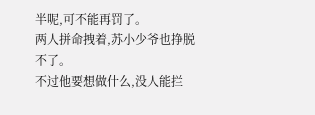半呢,可不能再罚了。
两人拼命拽着,苏小少爷也挣脱不了。
不过他要想做什么,没人能拦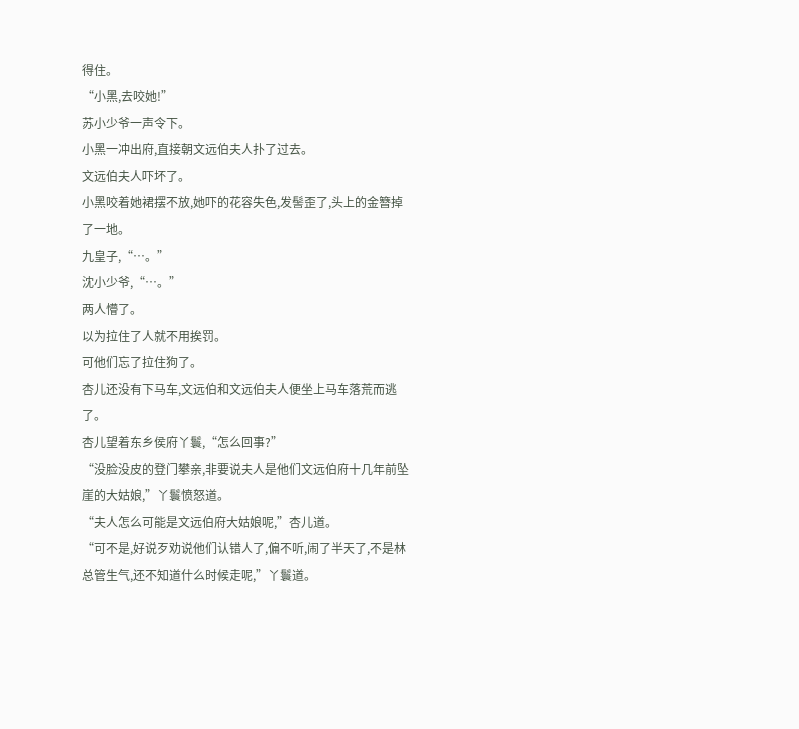得住。
“小黑,去咬她!”
苏小少爷一声令下。
小黑一冲出府,直接朝文远伯夫人扑了过去。
文远伯夫人吓坏了。
小黑咬着她裙摆不放,她吓的花容失色,发髻歪了,头上的金簪掉了一地。
九皇子,“…。”
沈小少爷,“…。”
两人懵了。
以为拉住了人就不用挨罚。
可他们忘了拉住狗了。
杏儿还没有下马车,文远伯和文远伯夫人便坐上马车落荒而逃了。
杏儿望着东乡侯府丫鬟,“怎么回事?”
“没脸没皮的登门攀亲,非要说夫人是他们文远伯府十几年前坠崖的大姑娘,”丫鬟愤怒道。
“夫人怎么可能是文远伯府大姑娘呢,”杏儿道。
“可不是,好说歹劝说他们认错人了,偏不听,闹了半天了,不是林总管生气,还不知道什么时候走呢,”丫鬟道。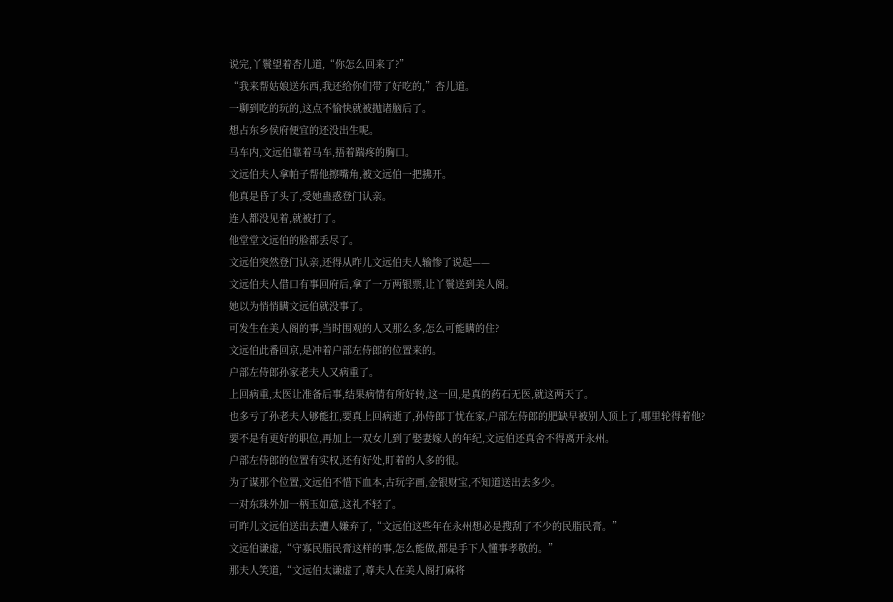说完,丫鬟望着杏儿道,“你怎么回来了?”
“我来帮姑娘送东西,我还给你们带了好吃的,”杏儿道。
一聊到吃的玩的,这点不愉快就被抛诸脑后了。
想占东乡侯府便宜的还没出生呢。
马车内,文远伯靠着马车,捂着踹疼的胸口。
文远伯夫人拿帕子帮他擦嘴角,被文远伯一把拂开。
他真是昏了头了,受她蛊惑登门认亲。
连人都没见着,就被打了。
他堂堂文远伯的脸都丢尽了。
文远伯突然登门认亲,还得从昨儿文远伯夫人输惨了说起——
文远伯夫人借口有事回府后,拿了一万两银票,让丫鬟送到美人阁。
她以为悄悄瞒文远伯就没事了。
可发生在美人阁的事,当时围观的人又那么多,怎么可能瞒的住?
文远伯此番回京,是冲着户部左侍郎的位置来的。
户部左侍郎孙家老夫人又病重了。
上回病重,太医让准备后事,结果病情有所好转,这一回,是真的药石无医,就这两天了。
也多亏了孙老夫人够能扛,要真上回病逝了,孙侍郎丁忧在家,户部左侍郎的肥缺早被别人顶上了,哪里轮得着他?
要不是有更好的职位,再加上一双女儿到了娶妻嫁人的年纪,文远伯还真舍不得离开永州。
户部左侍郎的位置有实权,还有好处,盯着的人多的很。
为了谋那个位置,文远伯不惜下血本,古玩字画,金银财宝,不知道送出去多少。
一对东珠外加一柄玉如意,这礼不轻了。
可昨儿文远伯送出去遭人嫌弃了,“文远伯这些年在永州想必是搜刮了不少的民脂民膏。”
文远伯谦虚,“守寡民脂民膏这样的事,怎么能做,都是手下人懂事孝敬的。”
那夫人笑道,“文远伯太谦虚了,尊夫人在美人阁打麻将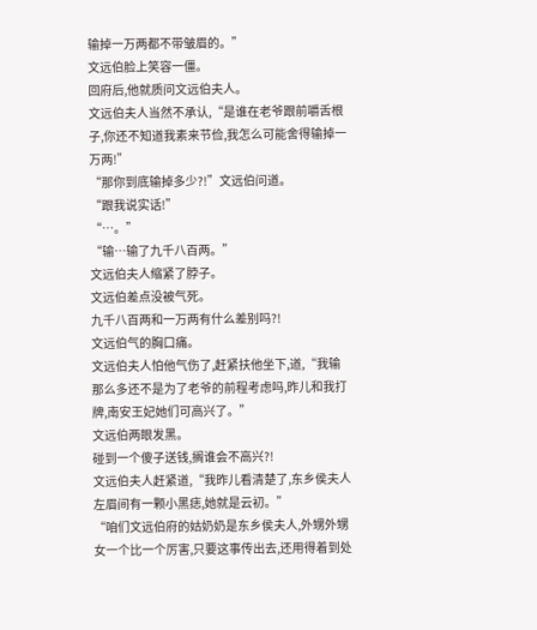输掉一万两都不带皱眉的。”
文远伯脸上笑容一僵。
回府后,他就质问文远伯夫人。
文远伯夫人当然不承认,“是谁在老爷跟前嚼舌根子,你还不知道我素来节俭,我怎么可能舍得输掉一万两!”
“那你到底输掉多少?!”文远伯问道。
“跟我说实话!”
“…。”
“输…输了九千八百两。”
文远伯夫人缩紧了脖子。
文远伯差点没被气死。
九千八百两和一万两有什么差别吗?!
文远伯气的胸口痛。
文远伯夫人怕他气伤了,赶紧扶他坐下,道,“我输那么多还不是为了老爷的前程考虑吗,昨儿和我打牌,南安王妃她们可高兴了。”
文远伯两眼发黑。
碰到一个傻子送钱,搁谁会不高兴?!
文远伯夫人赶紧道,“我昨儿看清楚了,东乡侯夫人左眉间有一颗小黑痣,她就是云初。”
“咱们文远伯府的姑奶奶是东乡侯夫人,外甥外甥女一个比一个厉害,只要这事传出去,还用得着到处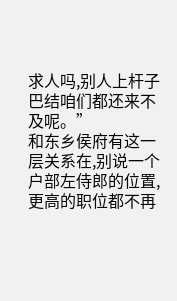求人吗,别人上杆子巴结咱们都还来不及呢。”
和东乡侯府有这一层关系在,别说一个户部左侍郎的位置,更高的职位都不再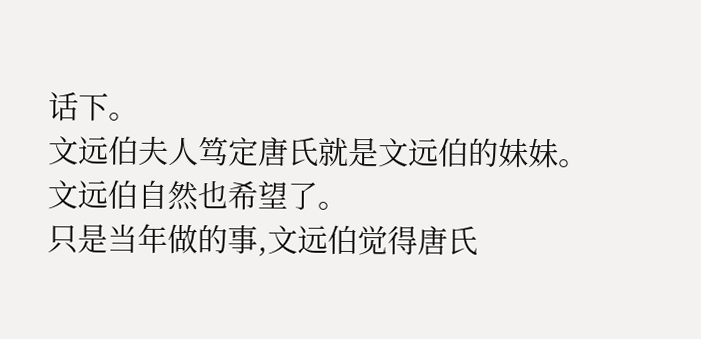话下。
文远伯夫人笃定唐氏就是文远伯的妹妹。
文远伯自然也希望了。
只是当年做的事,文远伯觉得唐氏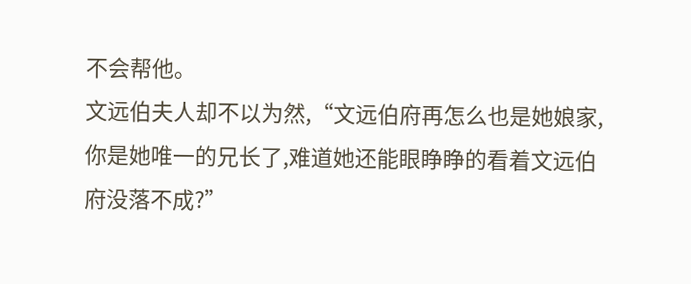不会帮他。
文远伯夫人却不以为然,“文远伯府再怎么也是她娘家,你是她唯一的兄长了,难道她还能眼睁睁的看着文远伯府没落不成?”